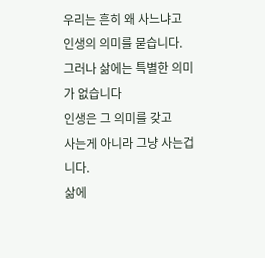우리는 흔히 왜 사느냐고
인생의 의미를 묻습니다.
그러나 삶에는 특별한 의미가 없습니다
인생은 그 의미를 갖고
사는게 아니라 그냥 사는겁니다.
삶에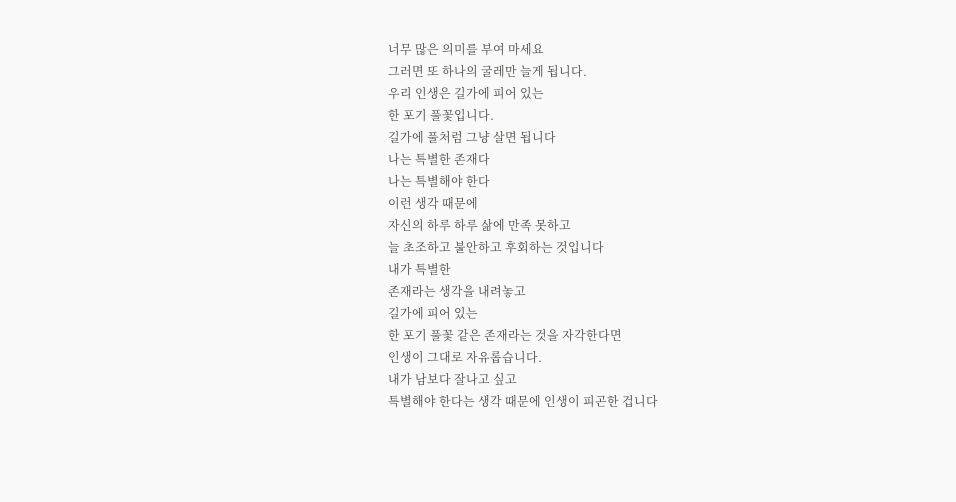너무 많은 의미를 부여 마세요
그러면 또 하나의 굴레만 늘게 됩니다.
우리 인생은 길가에 피어 있는
한 포기 풀꽃입니다.
길가에 풀처럼 그냥 살면 됩니다
나는 특별한 존재다
나는 특별해야 한다
이런 생각 때문에
자신의 하루 하루 삶에 만족 못하고
늘 초조하고 불안하고 후회하는 것입니다
내가 특별한
존재라는 생각을 내려놓고
길가에 피어 있는
한 포기 풀꽃 같은 존재라는 것을 자각한다면
인생이 그대로 자유롭습니다.
내가 남보다 잘나고 싶고
특별해야 한다는 생각 때문에 인생이 피곤한 겁니다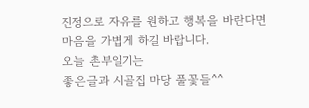진정으로 자유를 원하고 행복을 바란다면
마음을 가볍게 하길 바랍니다.
오늘 촌부일기는
좋은글과 시골집 마당 풀꽃들^^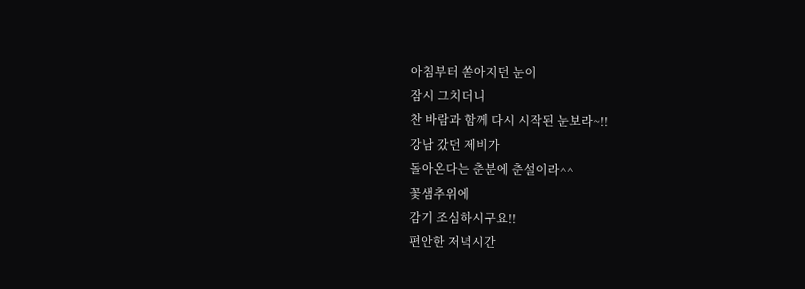아침부터 쏟아지던 눈이
잠시 그치더니
찬 바람과 함께 다시 시작된 눈보라~!!
강남 갔던 제비가
돌아온다는 춘분에 춘설이라^^
꽃샘추위에
감기 조심하시구요!!
편안한 저녁시간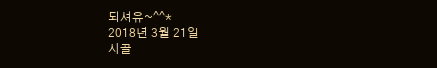되셔유~^^*
2018년 3월 21일
시골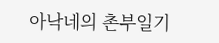아낙네의 촌부일기